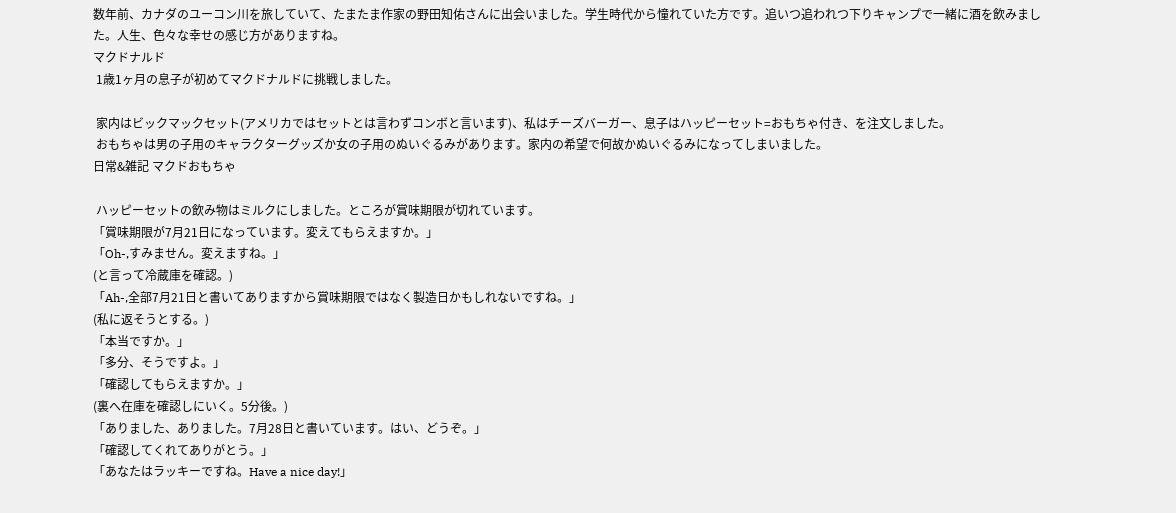数年前、カナダのユーコン川を旅していて、たまたま作家の野田知佑さんに出会いました。学生時代から憧れていた方です。追いつ追われつ下りキャンプで一緒に酒を飲みました。人生、色々な幸せの感じ方がありますね。
マクドナルド
 1歳1ヶ月の息子が初めてマクドナルドに挑戦しました。

 家内はビックマックセット(アメリカではセットとは言わずコンボと言います)、私はチーズバーガー、息子はハッピーセット=おもちゃ付き、を注文しました。
 おもちゃは男の子用のキャラクターグッズか女の子用のぬいぐるみがあります。家内の希望で何故かぬいぐるみになってしまいました。
日常&雑記 マクドおもちゃ

 ハッピーセットの飲み物はミルクにしました。ところが賞味期限が切れています。
「賞味期限が7月21日になっています。変えてもらえますか。」
「Oh-,すみません。変えますね。」
(と言って冷蔵庫を確認。)
「Ah-,全部7月21日と書いてありますから賞味期限ではなく製造日かもしれないですね。」
(私に返そうとする。)
「本当ですか。」
「多分、そうですよ。」
「確認してもらえますか。」
(裏へ在庫を確認しにいく。5分後。)
「ありました、ありました。7月28日と書いています。はい、どうぞ。」
「確認してくれてありがとう。」
「あなたはラッキーですね。Have a nice day!」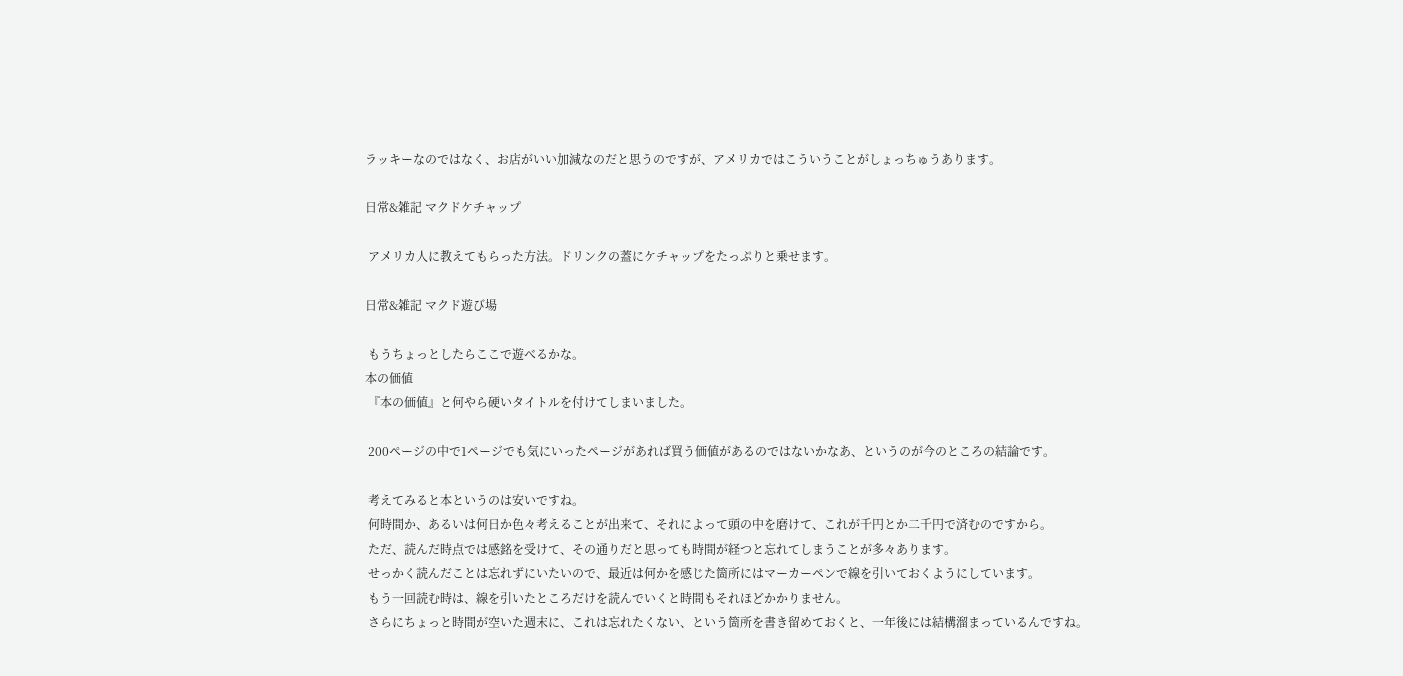ラッキーなのではなく、お店がいい加減なのだと思うのですが、アメリカではこういうことがしょっちゅうあります。

日常&雑記 マクドケチャップ

 アメリカ人に教えてもらった方法。ドリンクの蓋にケチャップをたっぷりと乗せます。

日常&雑記 マクド遊び場

 もうちょっとしたらここで遊べるかな。
本の価値
 『本の価値』と何やら硬いタイトルを付けてしまいました。

 200ページの中で1ページでも気にいったページがあれば買う価値があるのではないかなあ、というのが今のところの結論です。

 考えてみると本というのは安いですね。
 何時間か、あるいは何日か色々考えることが出来て、それによって頭の中を磨けて、これが千円とか二千円で済むのですから。
 ただ、読んだ時点では感銘を受けて、その通りだと思っても時間が経つと忘れてしまうことが多々あります。
 せっかく読んだことは忘れずにいたいので、最近は何かを感じた箇所にはマーカーペンで線を引いておくようにしています。
 もう一回読む時は、線を引いたところだけを読んでいくと時間もそれほどかかりません。
 さらにちょっと時間が空いた週末に、これは忘れたくない、という箇所を書き留めておくと、一年後には結構溜まっているんですね。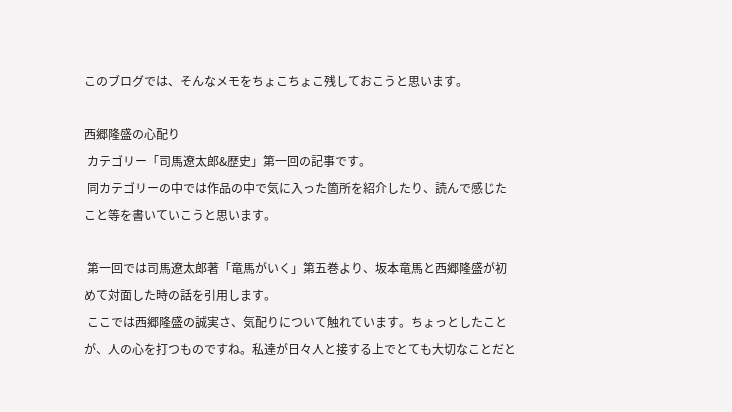このブログでは、そんなメモをちょこちょこ残しておこうと思います。

西郷隆盛の心配り
 カテゴリー「司馬遼太郎&歴史」第一回の記事です。
 同カテゴリーの中では作品の中で気に入った箇所を紹介したり、読んで感じたこと等を書いていこうと思います。

 第一回では司馬遼太郎著「竜馬がいく」第五巻より、坂本竜馬と西郷隆盛が初めて対面した時の話を引用します。
 ここでは西郷隆盛の誠実さ、気配りについて触れています。ちょっとしたことが、人の心を打つものですね。私達が日々人と接する上でとても大切なことだと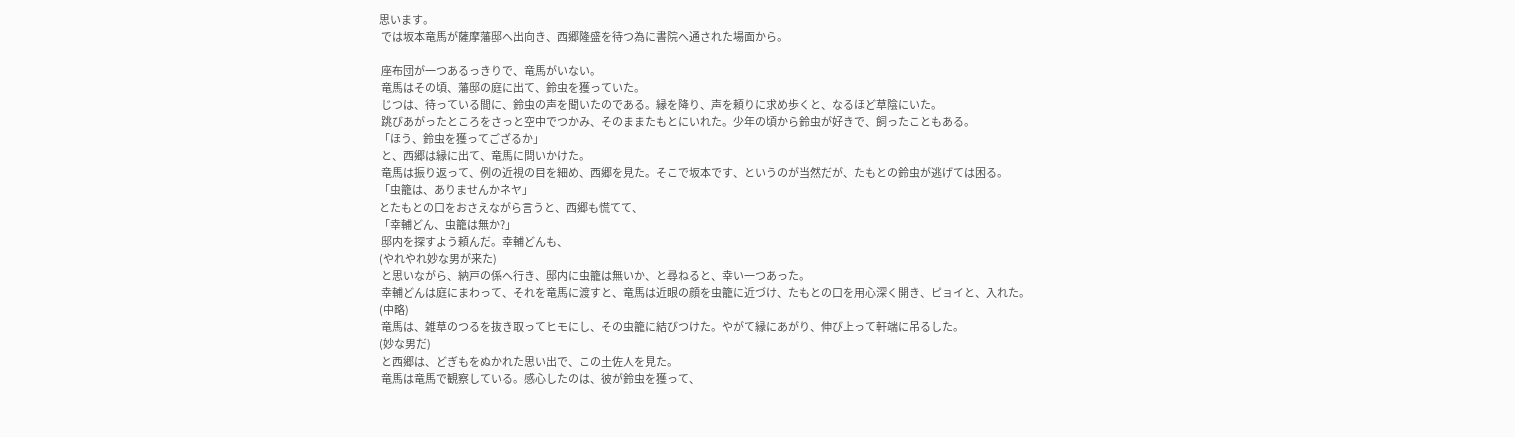思います。
 では坂本竜馬が薩摩藩邸へ出向き、西郷隆盛を待つ為に書院へ通された場面から。

 座布団が一つあるっきりで、竜馬がいない。
 竜馬はその頃、藩邸の庭に出て、鈴虫を獲っていた。
 じつは、待っている間に、鈴虫の声を聞いたのである。縁を降り、声を頼りに求め歩くと、なるほど草陰にいた。
 跳びあがったところをさっと空中でつかみ、そのままたもとにいれた。少年の頃から鈴虫が好きで、飼ったこともある。
「ほう、鈴虫を獲ってござるか」
 と、西郷は縁に出て、竜馬に問いかけた。
 竜馬は振り返って、例の近視の目を細め、西郷を見た。そこで坂本です、というのが当然だが、たもとの鈴虫が逃げては困る。
「虫籠は、ありませんかネヤ」
とたもとの口をおさえながら言うと、西郷も慌てて、
「幸輔どん、虫籠は無か?」
 邸内を探すよう頼んだ。幸輔どんも、
(やれやれ妙な男が来た)
 と思いながら、納戸の係へ行き、邸内に虫籠は無いか、と尋ねると、幸い一つあった。
 幸輔どんは庭にまわって、それを竜馬に渡すと、竜馬は近眼の顔を虫籠に近づけ、たもとの口を用心深く開き、ピョイと、入れた。
(中略)
 竜馬は、雑草のつるを抜き取ってヒモにし、その虫籠に結びつけた。やがて縁にあがり、伸び上って軒端に吊るした。
(妙な男だ)
 と西郷は、どぎもをぬかれた思い出で、この土佐人を見た。
 竜馬は竜馬で観察している。感心したのは、彼が鈴虫を獲って、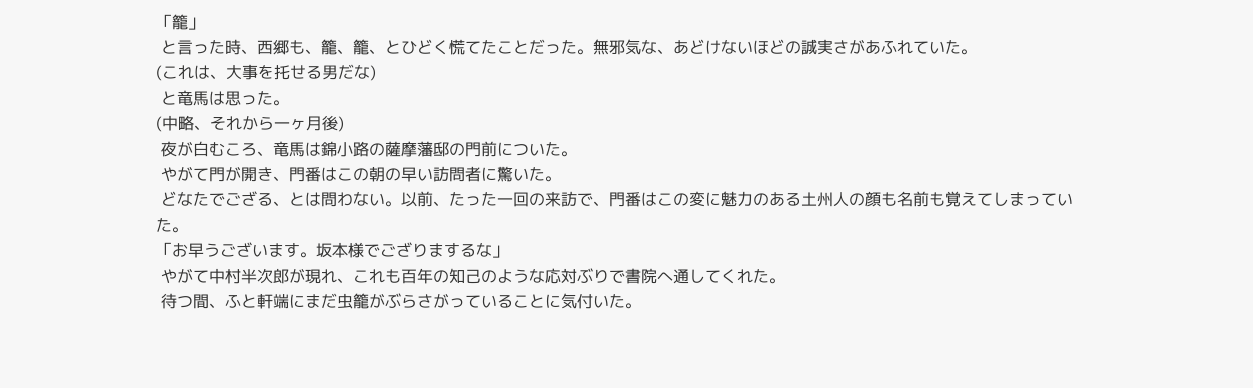「籠」
 と言った時、西郷も、籠、籠、とひどく慌てたことだった。無邪気な、あどけないほどの誠実さがあふれていた。
(これは、大事を托せる男だな)
 と竜馬は思った。
(中略、それから一ヶ月後)
 夜が白むころ、竜馬は錦小路の薩摩藩邸の門前についた。
 やがて門が開き、門番はこの朝の早い訪問者に驚いた。
 どなたでござる、とは問わない。以前、たった一回の来訪で、門番はこの変に魅力のある土州人の顔も名前も覚えてしまっていた。
「お早うございます。坂本様でござりまするな」
 やがて中村半次郎が現れ、これも百年の知己のような応対ぶりで書院へ通してくれた。
 待つ間、ふと軒端にまだ虫籠がぶらさがっていることに気付いた。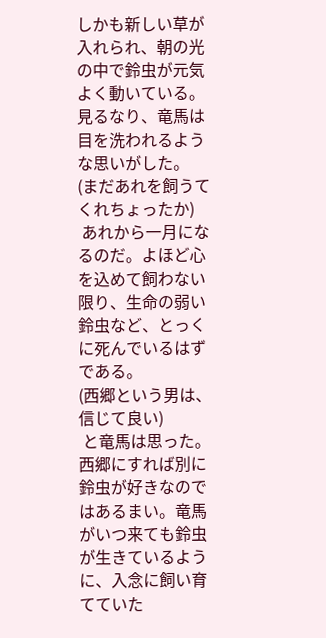しかも新しい草が入れられ、朝の光の中で鈴虫が元気よく動いている。見るなり、竜馬は目を洗われるような思いがした。
(まだあれを飼うてくれちょったか)
 あれから一月になるのだ。よほど心を込めて飼わない限り、生命の弱い鈴虫など、とっくに死んでいるはずである。
(西郷という男は、信じて良い)
 と竜馬は思った。西郷にすれば別に鈴虫が好きなのではあるまい。竜馬がいつ来ても鈴虫が生きているように、入念に飼い育てていた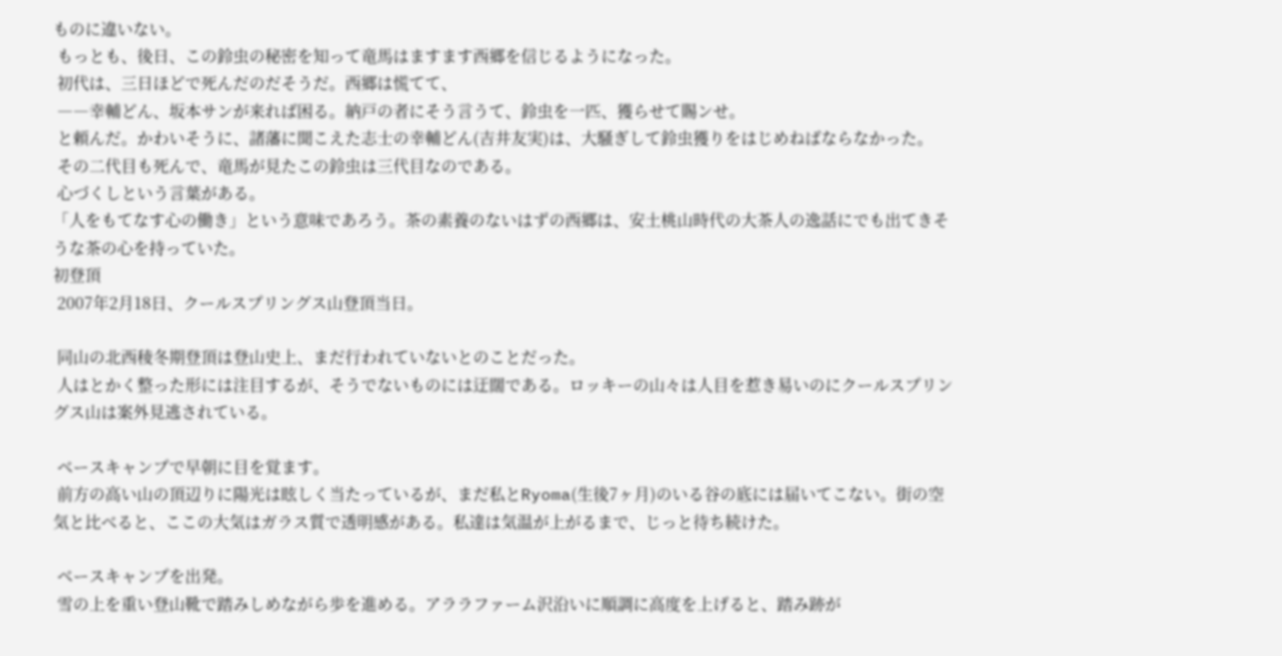ものに違いない。
 もっとも、後日、この鈴虫の秘密を知って竜馬はますます西郷を信じるようになった。
 初代は、三日ほどで死んだのだそうだ。西郷は慌てて、
 ――幸輔どん、坂本サンが来れば困る。納戸の者にそう言うて、鈴虫を一匹、獲らせて賜ンせ。
 と頼んだ。かわいそうに、諸藩に聞こえた志士の幸輔どん(吉井友実)は、大騒ぎして鈴虫獲りをはじめねばならなかった。
 その二代目も死んで、竜馬が見たこの鈴虫は三代目なのである。
 心づくしという言葉がある。
「人をもてなす心の働き」という意味であろう。茶の素養のないはずの西郷は、安土桃山時代の大茶人の逸話にでも出てきそうな茶の心を持っていた。
初登頂
 2007年2月18日、クールスプリングス山登頂当日。

 同山の北西稜冬期登頂は登山史上、まだ行われていないとのことだった。
 人はとかく整った形には注目するが、そうでないものには迂闊である。ロッキーの山々は人目を惹き易いのにクールスプリングス山は案外見逃されている。

 ベースキャンプで早朝に目を覚ます。
 前方の高い山の頂辺りに陽光は眩しく当たっているが、まだ私とRyoma(生後7ヶ月)のいる谷の底には届いてこない。街の空気と比べると、ここの大気はガラス質で透明感がある。私達は気温が上がるまで、じっと待ち続けた。

 ベースキャンプを出発。
 雪の上を重い登山靴で踏みしめながら歩を進める。アララファーム沢沿いに順調に高度を上げると、踏み跡が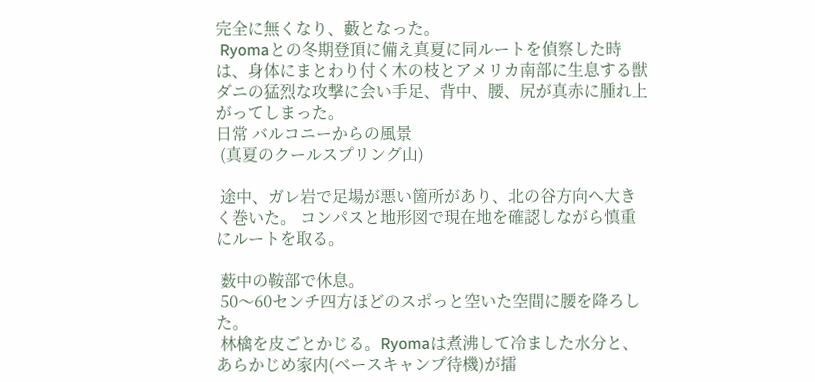完全に無くなり、藪となった。
 Ryomaとの冬期登頂に備え真夏に同ルートを偵察した時は、身体にまとわり付く木の枝とアメリカ南部に生息する獣ダニの猛烈な攻撃に会い手足、背中、腰、尻が真赤に腫れ上がってしまった。
日常 バルコニーからの風景
 (真夏のクールスプリング山)

 途中、ガレ岩で足場が悪い箇所があり、北の谷方向へ大きく巻いた。 コンパスと地形図で現在地を確認しながら慎重にルートを取る。

 薮中の鞍部で休息。
 50〜60センチ四方ほどのスポっと空いた空間に腰を降ろした。
 林檎を皮ごとかじる。Ryomaは煮沸して冷ました水分と、あらかじめ家内(ベースキャンプ待機)が擂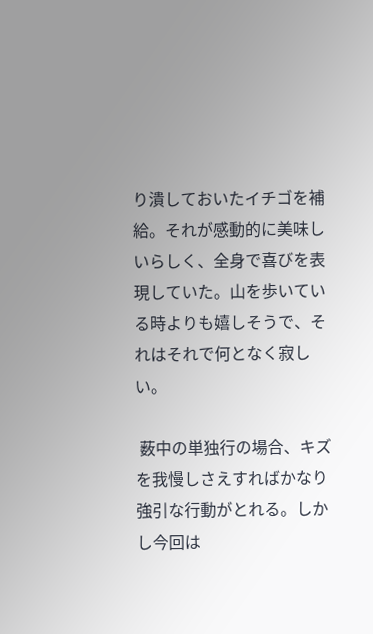り潰しておいたイチゴを補給。それが感動的に美味しいらしく、全身で喜びを表現していた。山を歩いている時よりも嬉しそうで、それはそれで何となく寂しい。

 薮中の単独行の場合、キズを我慢しさえすればかなり強引な行動がとれる。しかし今回は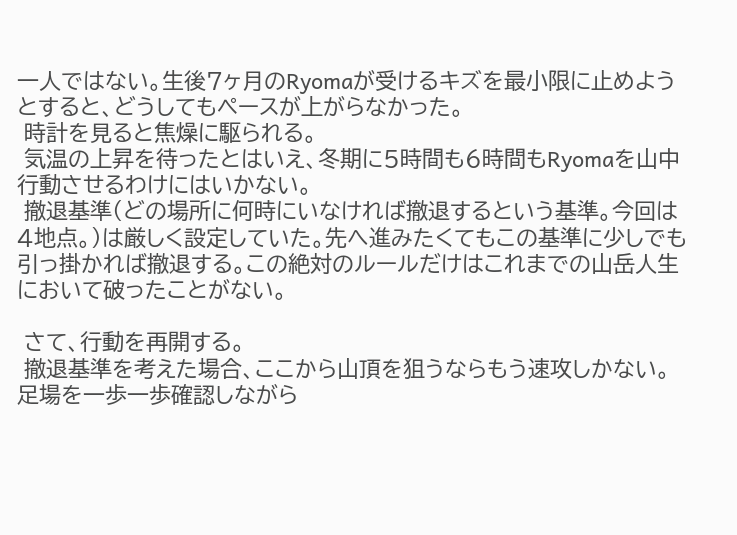一人ではない。生後7ヶ月のRyomaが受けるキズを最小限に止めようとすると、どうしてもペースが上がらなかった。
 時計を見ると焦燥に駆られる。
 気温の上昇を待ったとはいえ、冬期に5時間も6時間もRyomaを山中行動させるわけにはいかない。
 撤退基準(どの場所に何時にいなければ撤退するという基準。今回は4地点。)は厳しく設定していた。先へ進みたくてもこの基準に少しでも引っ掛かれば撤退する。この絶対のルールだけはこれまでの山岳人生において破ったことがない。

 さて、行動を再開する。
 撤退基準を考えた場合、ここから山頂を狙うならもう速攻しかない。足場を一歩一歩確認しながら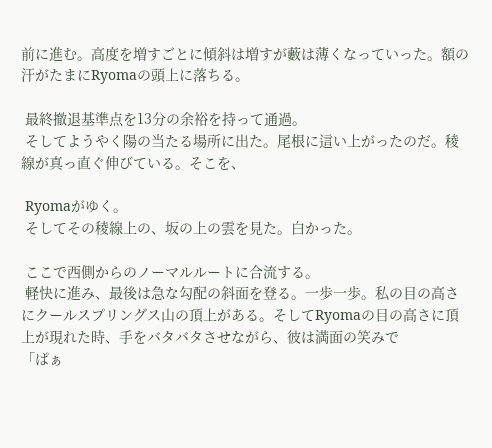前に進む。高度を増すごとに傾斜は増すが藪は薄くなっていった。額の汗がたまにRyomaの頭上に落ちる。

 最終撤退基準点を13分の余裕を持って通過。
 そしてようやく陽の当たる場所に出た。尾根に這い上がったのだ。稜線が真っ直ぐ伸びている。そこを、

 Ryomaがゆく。
 そしてその稜線上の、坂の上の雲を見た。白かった。

 ここで西側からのノーマルルートに合流する。
 軽快に進み、最後は急な勾配の斜面を登る。一歩一歩。私の目の高さにクールスプリングス山の頂上がある。そしてRyomaの目の高さに頂上が現れた時、手をバタバタさせながら、彼は満面の笑みで
「ぱぁ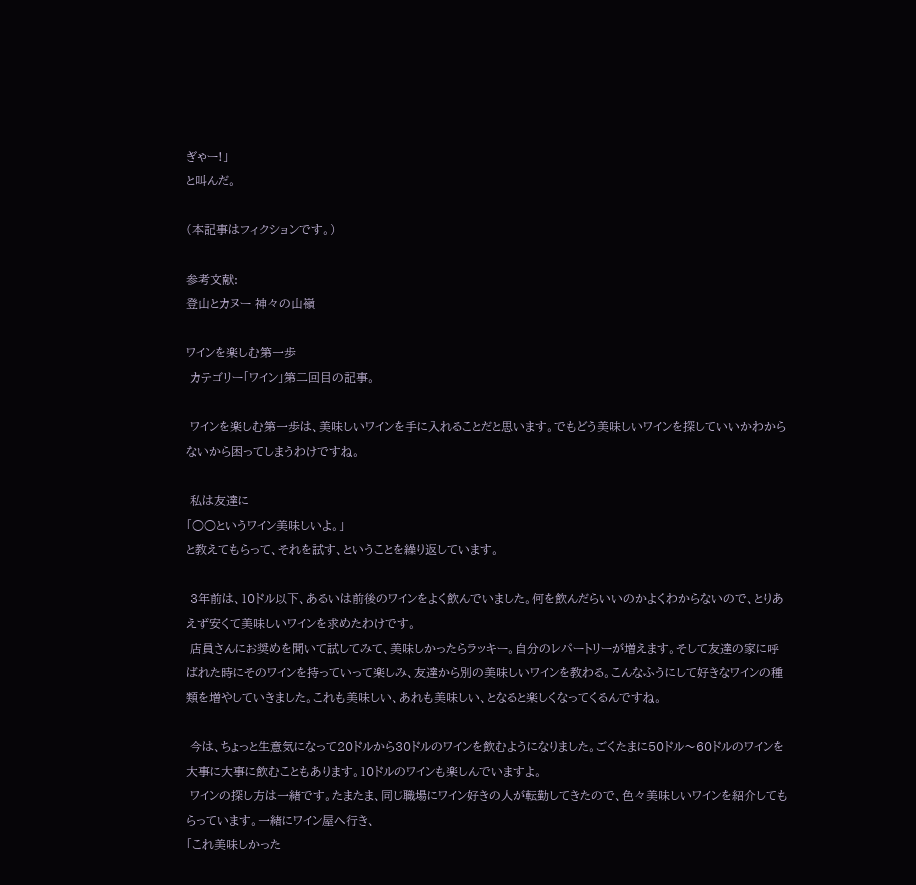ぎゃー!」
と叫んだ。

(本記事はフィクションです。)

参考文献:
登山とカヌー 神々の山嶺

ワインを楽しむ第一歩
 カテゴリー「ワイン」第二回目の記事。

 ワインを楽しむ第一歩は、美味しいワインを手に入れることだと思います。でもどう美味しいワインを探していいかわからないから困ってしまうわけですね。

 私は友達に
「○○というワイン美味しいよ。」
と教えてもらって、それを試す、ということを繰り返しています。

 3年前は、10ドル以下、あるいは前後のワインをよく飲んでいました。何を飲んだらいいのかよくわからないので、とりあえず安くて美味しいワインを求めたわけです。
 店員さんにお奨めを聞いて試してみて、美味しかったらラッキー。自分のレパートリーが増えます。そして友達の家に呼ばれた時にそのワインを持っていって楽しみ、友達から別の美味しいワインを教わる。こんなふうにして好きなワインの種類を増やしていきました。これも美味しい、あれも美味しい、となると楽しくなってくるんですね。

 今は、ちょっと生意気になって20ドルから30ドルのワインを飲むようになりました。ごくたまに50ドル〜60ドルのワインを大事に大事に飲むこともあります。10ドルのワインも楽しんでいますよ。
 ワインの探し方は一緒です。たまたま、同じ職場にワイン好きの人が転勤してきたので、色々美味しいワインを紹介してもらっています。一緒にワイン屋へ行き、
「これ美味しかった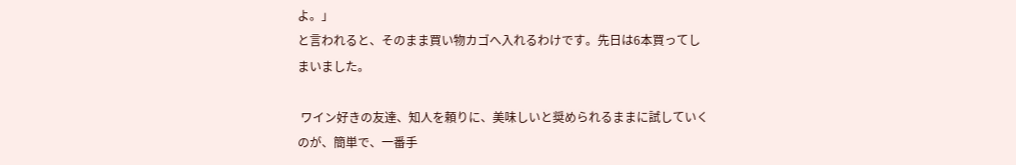よ。」
と言われると、そのまま買い物カゴへ入れるわけです。先日は6本買ってしまいました。

 ワイン好きの友達、知人を頼りに、美味しいと奨められるままに試していくのが、簡単で、一番手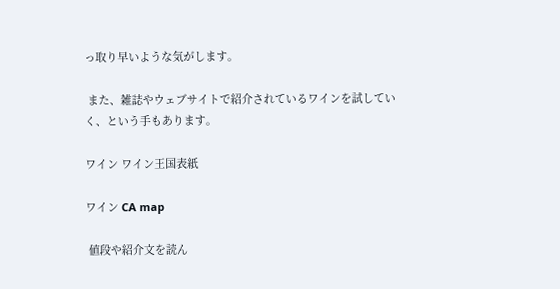っ取り早いような気がします。

 また、雑誌やウェブサイトで紹介されているワインを試していく、という手もあります。

ワイン ワイン王国表紙

ワイン CA map

 値段や紹介文を読ん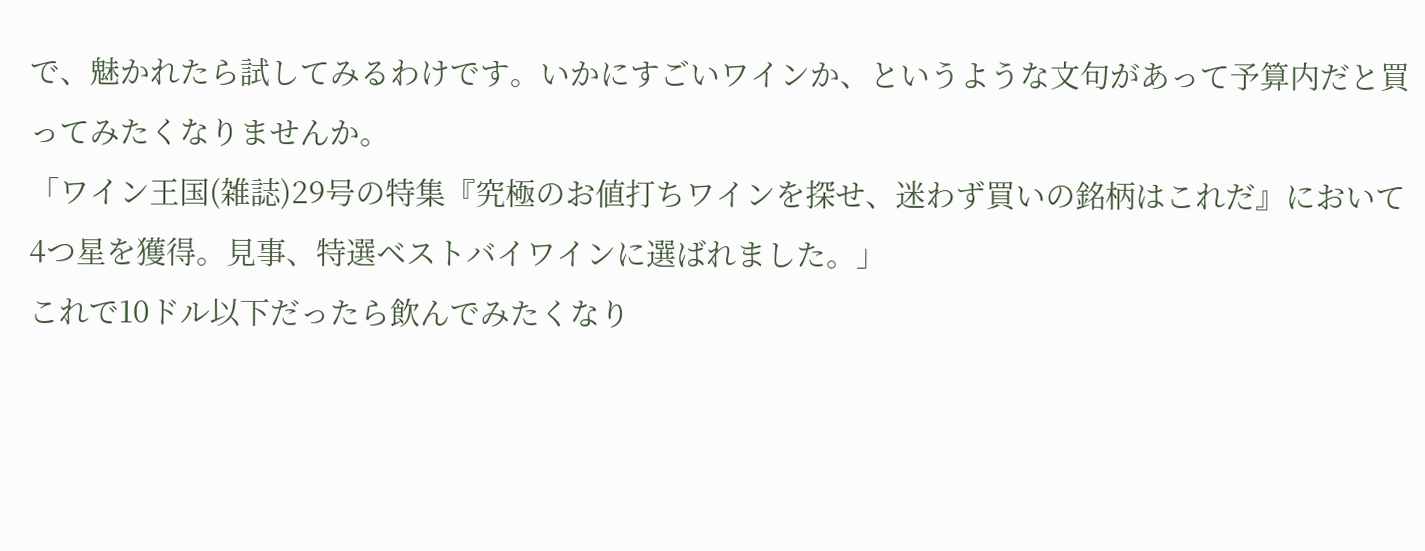で、魅かれたら試してみるわけです。いかにすごいワインか、というような文句があって予算内だと買ってみたくなりませんか。
「ワイン王国(雑誌)29号の特集『究極のお値打ちワインを探せ、迷わず買いの銘柄はこれだ』において4つ星を獲得。見事、特選ベストバイワインに選ばれました。」
これで10ドル以下だったら飲んでみたくなり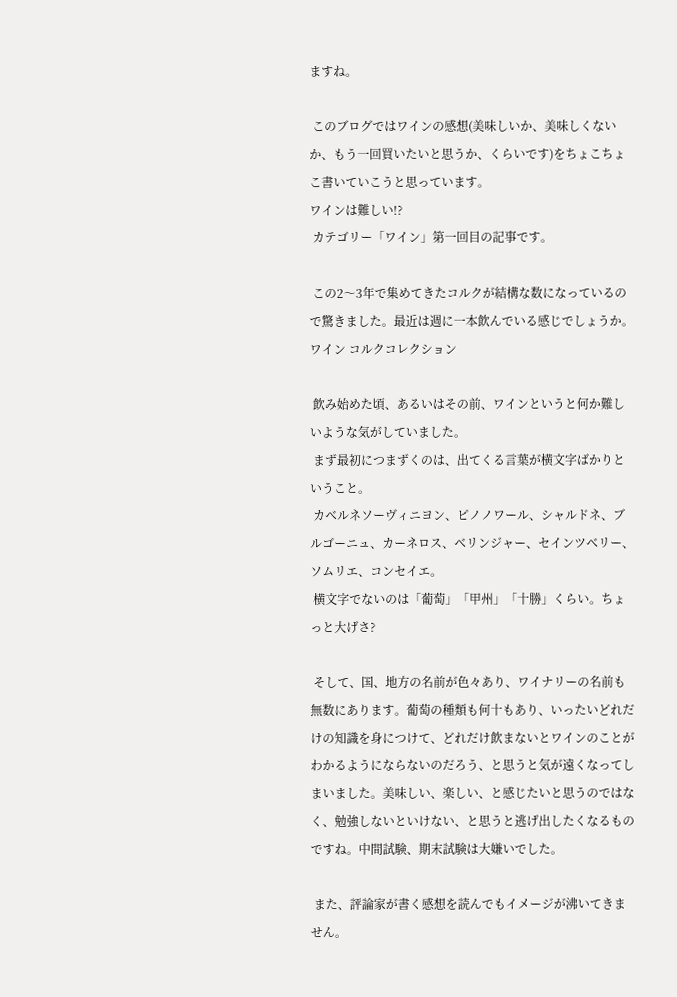ますね。

 このブログではワインの感想(美味しいか、美味しくないか、もう一回買いたいと思うか、くらいです)をちょこちょこ書いていこうと思っています。
ワインは難しい!?
 カテゴリー「ワイン」第一回目の記事です。

 この2〜3年で集めてきたコルクが結構な数になっているので驚きました。最近は週に一本飲んでいる感じでしょうか。
ワイン コルクコレクション

 飲み始めた頃、あるいはその前、ワインというと何か難しいような気がしていました。
 まず最初につまずくのは、出てくる言葉が横文字ばかりということ。
 カベルネソーヴィニヨン、ピノノワール、シャルドネ、ブルゴーニュ、カーネロス、ベリンジャー、セインツベリー、ソムリエ、コンセイエ。
 横文字でないのは「葡萄」「甲州」「十勝」くらい。ちょっと大げさ?

 そして、国、地方の名前が色々あり、ワイナリーの名前も無数にあります。葡萄の種類も何十もあり、いったいどれだけの知識を身につけて、どれだけ飲まないとワインのことがわかるようにならないのだろう、と思うと気が遠くなってしまいました。美味しい、楽しい、と感じたいと思うのではなく、勉強しないといけない、と思うと逃げ出したくなるものですね。中間試験、期末試験は大嫌いでした。

 また、評論家が書く感想を読んでもイメージが沸いてきません。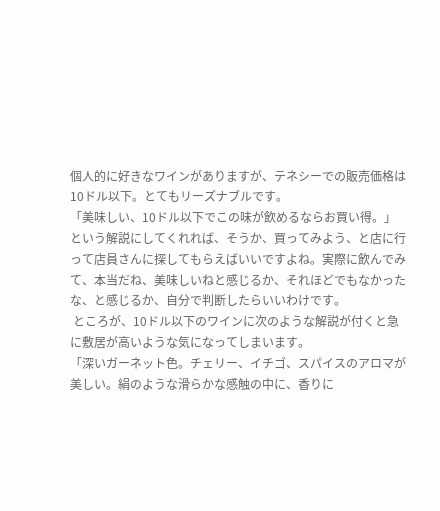個人的に好きなワインがありますが、テネシーでの販売価格は10ドル以下。とてもリーズナブルです。
「美味しい、10ドル以下でこの味が飲めるならお買い得。」
という解説にしてくれれば、そうか、買ってみよう、と店に行って店員さんに探してもらえばいいですよね。実際に飲んでみて、本当だね、美味しいねと感じるか、それほどでもなかったな、と感じるか、自分で判断したらいいわけです。
 ところが、10ドル以下のワインに次のような解説が付くと急に敷居が高いような気になってしまいます。
「深いガーネット色。チェリー、イチゴ、スパイスのアロマが美しい。絹のような滑らかな感触の中に、香りに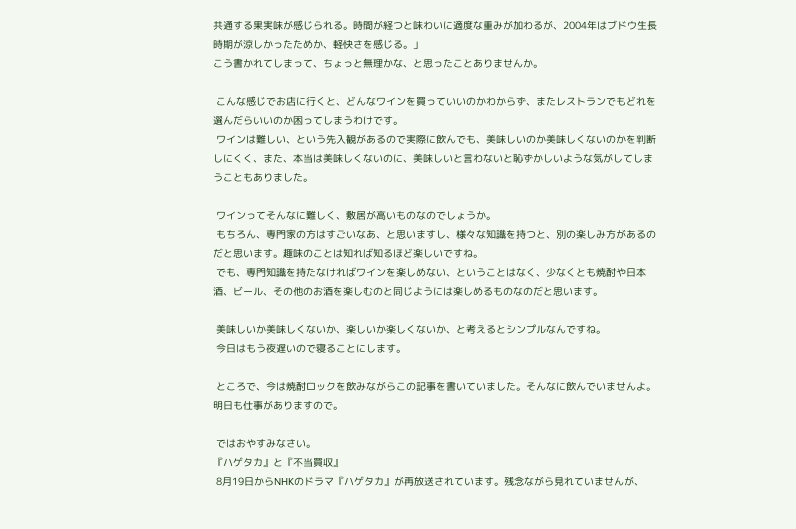共通する果実味が感じられる。時間が経つと味わいに適度な重みが加わるが、2004年はブドウ生長時期が涼しかったためか、軽快さを感じる。」
こう書かれてしまって、ちょっと無理かな、と思ったことありませんか。

 こんな感じでお店に行くと、どんなワインを買っていいのかわからず、またレストランでもどれを選んだらいいのか困ってしまうわけです。
 ワインは難しい、という先入観があるので実際に飲んでも、美味しいのか美味しくないのかを判断しにくく、また、本当は美味しくないのに、美味しいと言わないと恥ずかしいような気がしてしまうこともありました。

 ワインってそんなに難しく、敷居が高いものなのでしょうか。
 もちろん、専門家の方はすごいなあ、と思いますし、様々な知識を持つと、別の楽しみ方があるのだと思います。趣味のことは知れば知るほど楽しいですね。
 でも、専門知識を持たなければワインを楽しめない、ということはなく、少なくとも焼酎や日本酒、ビール、その他のお酒を楽しむのと同じようには楽しめるものなのだと思います。

 美味しいか美味しくないか、楽しいか楽しくないか、と考えるとシンプルなんですね。
 今日はもう夜遅いので寝ることにします。

 ところで、今は焼酎ロックを飲みながらこの記事を書いていました。そんなに飲んでいませんよ。明日も仕事がありますので。

 ではおやすみなさい。
『ハゲタカ』と『不当買収』
 8月19日からNHKのドラマ『ハゲタカ』が再放送されています。残念ながら見れていませんが、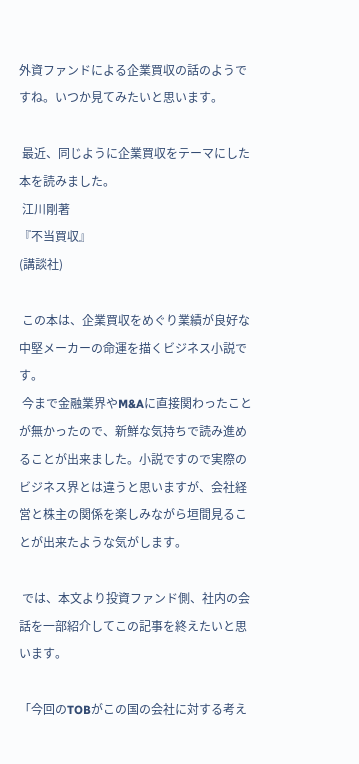外資ファンドによる企業買収の話のようですね。いつか見てみたいと思います。

 最近、同じように企業買収をテーマにした本を読みました。
 江川剛著
『不当買収』
(講談社)

 この本は、企業買収をめぐり業績が良好な中堅メーカーの命運を描くビジネス小説です。
 今まで金融業界やM&Aに直接関わったことが無かったので、新鮮な気持ちで読み進めることが出来ました。小説ですので実際のビジネス界とは違うと思いますが、会社経営と株主の関係を楽しみながら垣間見ることが出来たような気がします。

 では、本文より投資ファンド側、社内の会話を一部紹介してこの記事を終えたいと思います。

「今回のTOBがこの国の会社に対する考え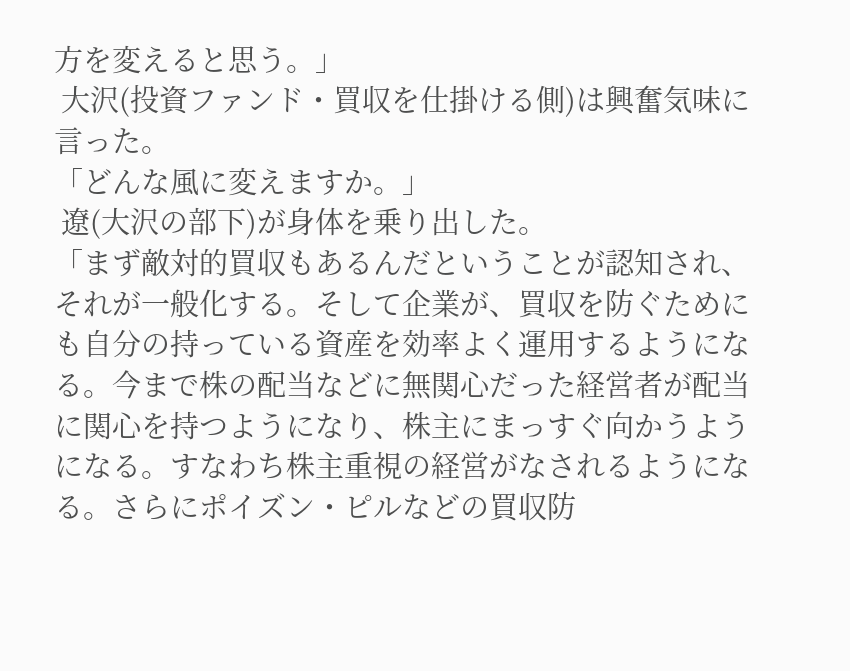方を変えると思う。」
 大沢(投資ファンド・買収を仕掛ける側)は興奮気味に言った。
「どんな風に変えますか。」
 遼(大沢の部下)が身体を乗り出した。
「まず敵対的買収もあるんだということが認知され、それが一般化する。そして企業が、買収を防ぐためにも自分の持っている資産を効率よく運用するようになる。今まで株の配当などに無関心だった経営者が配当に関心を持つようになり、株主にまっすぐ向かうようになる。すなわち株主重視の経営がなされるようになる。さらにポイズン・ピルなどの買収防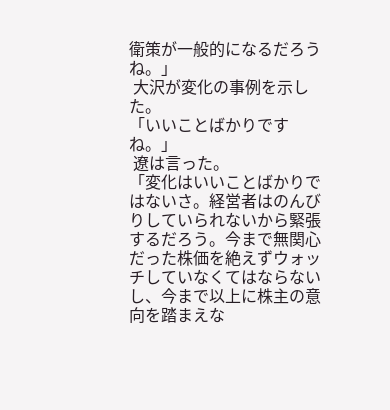衛策が一般的になるだろうね。」
 大沢が変化の事例を示した。
「いいことばかりですね。」
 遼は言った。
「変化はいいことばかりではないさ。経営者はのんびりしていられないから緊張するだろう。今まで無関心だった株価を絶えずウォッチしていなくてはならないし、今まで以上に株主の意向を踏まえな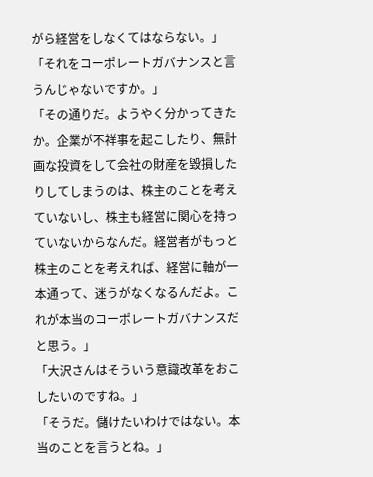がら経営をしなくてはならない。」
「それをコーポレートガバナンスと言うんじゃないですか。」
「その通りだ。ようやく分かってきたか。企業が不祥事を起こしたり、無計画な投資をして会社の財産を毀損したりしてしまうのは、株主のことを考えていないし、株主も経営に関心を持っていないからなんだ。経営者がもっと株主のことを考えれば、経営に軸が一本通って、迷うがなくなるんだよ。これが本当のコーポレートガバナンスだと思う。」
「大沢さんはそういう意識改革をおこしたいのですね。」
「そうだ。儲けたいわけではない。本当のことを言うとね。」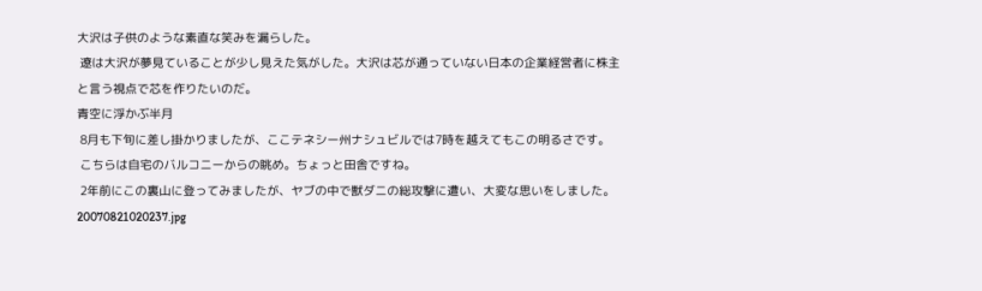大沢は子供のような素直な笑みを漏らした。
 遼は大沢が夢見ていることが少し見えた気がした。大沢は芯が通っていない日本の企業経営者に株主と言う視点で芯を作りたいのだ。
青空に浮かぶ半月
 8月も下旬に差し掛かりましたが、ここテネシー州ナシュビルでは7時を越えてもこの明るさです。
 こちらは自宅のバルコニーからの眺め。ちょっと田舎ですね。
 2年前にこの裏山に登ってみましたが、ヤブの中で獣ダニの総攻撃に遭い、大変な思いをしました。
20070821020237.jpg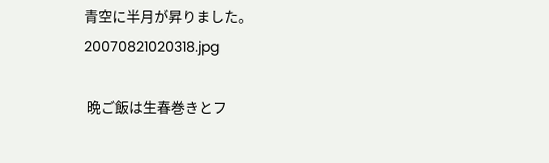青空に半月が昇りました。
20070821020318.jpg

 晩ご飯は生春巻きとフ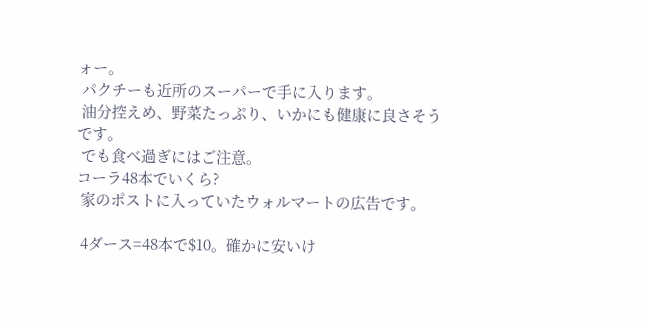ォー。
 パクチーも近所のスーパーで手に入ります。
 油分控えめ、野菜たっぷり、いかにも健康に良さそうです。
 でも食べ過ぎにはご注意。
コーラ48本でいくら?
 家のポストに入っていたウォルマートの広告です。

 4ダース=48本で$10。確かに安いけ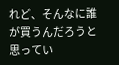れど、そんなに誰が買うんだろうと思ってい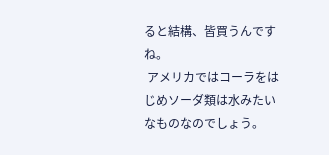ると結構、皆買うんですね。
 アメリカではコーラをはじめソーダ類は水みたいなものなのでしょう。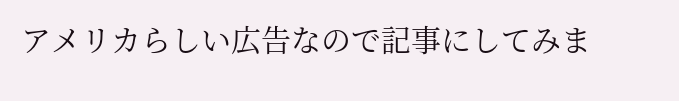アメリカらしい広告なので記事にしてみま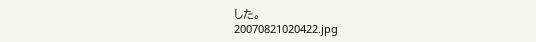した。
20070821020422.jpg